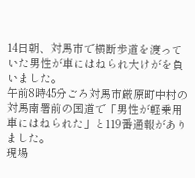14日朝、対馬市で横断歩道を渡っていた男性が車にはねられ大けがを負いました。
午前8時45分ごろ対馬市厳原町中村の対馬南署前の国道で「男性が軽乗用車にはねられた」と119番通報がありました。
現場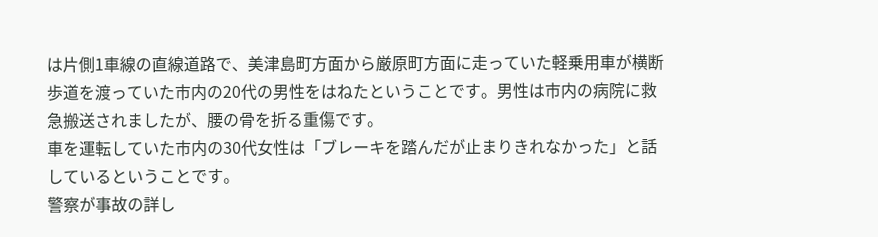は片側1車線の直線道路で、美津島町方面から厳原町方面に走っていた軽乗用車が横断歩道を渡っていた市内の20代の男性をはねたということです。男性は市内の病院に救急搬送されましたが、腰の骨を折る重傷です。
車を運転していた市内の30代女性は「ブレーキを踏んだが止まりきれなかった」と話しているということです。
警察が事故の詳し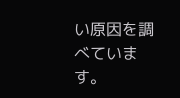い原因を調べています。